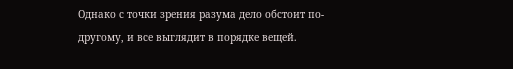Однако с точки зрения разума дело обстоит по-другому, и все выглядит в порядке вещей.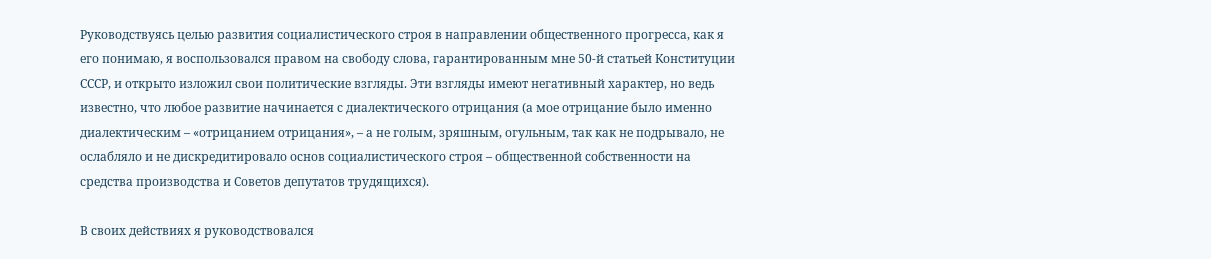Руководствуясь целью развития социалистического строя в направлении общественного прогресса, как я его понимаю, я воспользовался правом на свободу слова, гарантированным мне 50-й статьей Конституции СССР, и открыто изложил свои политические взгляды. Эти взгляды имеют негативный характер, но ведь известно, что любое развитие начинается с диалектического отрицания (а мое отрицание было именно диалектическим – «отрицанием отрицания», – а не голым, зряшным, огульным, так как не подрывало, не ослабляло и не дискредитировало основ социалистического строя – общественной собственности на средства производства и Советов депутатов трудящихся).

В своих действиях я руководствовался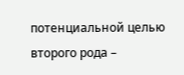потенциальной целью второго рода –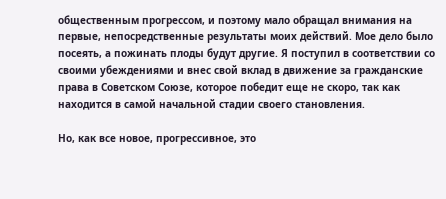общественным прогрессом, и поэтому мало обращал внимания на первые, непосредственные результаты моих действий. Мое дело было посеять, а пожинать плоды будут другие. Я поступил в соответствии со своими убеждениями и внес свой вклад в движение за гражданские права в Советском Союзе, которое победит еще не скоро, так как находится в самой начальной стадии своего становления.

Но, как все новое, прогрессивное, это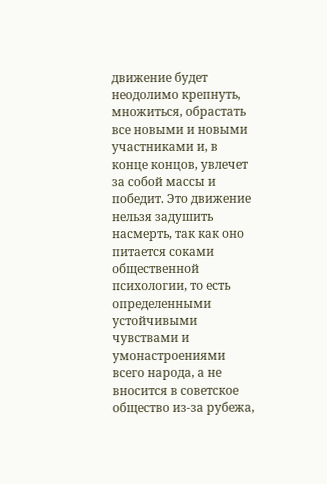движение будет неодолимо крепнуть, множиться, обрастать все новыми и новыми участниками и, в конце концов, увлечет за собой массы и победит. Это движение нельзя задушить насмерть, так как оно питается соками общественной психологии, то есть определенными устойчивыми чувствами и умонастроениями всего народа, а не вносится в советское общество из-за рубежа,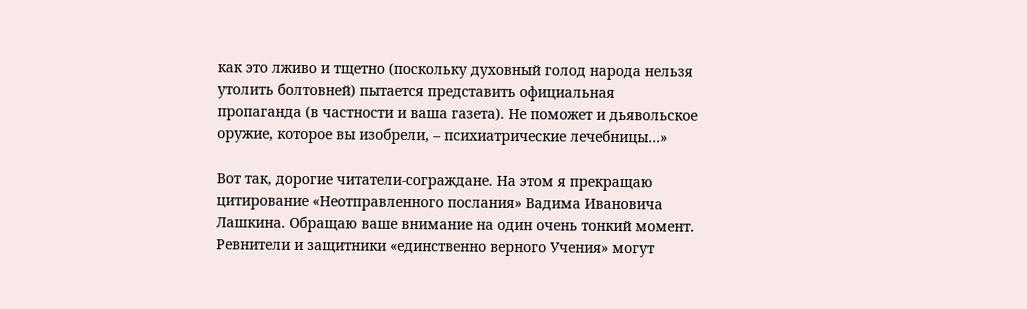как это лживо и тщетно (поскольку духовный голод народа нельзя утолить болтовней) пытается представить официальная пропаганда (в частности и ваша газета). Не поможет и дьявольское оружие, которое вы изобрели, – психиатрические лечебницы…»

Вот так, дорогие читатели-сограждане. На этом я прекращаю цитирование «Неотправленного послания» Вадима Ивановича Лашкина. Обращаю ваше внимание на один очень тонкий момент. Ревнители и защитники «единственно верного Учения» могут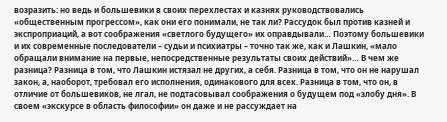возразить: но ведь и большевики в своих перехлестах и казнях руководствовались «общественным прогрессом», как они его понимали, не так ли? Рассудок был против казней и экспроприаций, а вот соображения «светлого будущего» их оправдывали… Поэтому большевики и их современные последователи – судьи и психиатры – точно так же, как и Лашкин, «мало обращали внимание на первые, непосредственные результаты своих действий»… В чем же разница? Разница в том, что Лашкин истязал не других, а себя. Разница в том, что он не нарушал закон, а, наоборот, требовал его исполнения, одинакового для всех. Разница в том, что он, в отличие от большевиков, не лгал, не подтасовывал соображения о будущем под «злобу дня». В своем «экскурсе в область философии» он даже и не рассуждает на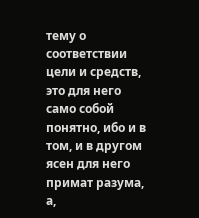тему о соответствии цели и средств, это для него само собой понятно, ибо и в том, и в другом ясен для него примат разума, а,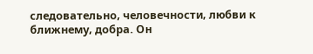следовательно, человечности, любви к ближнему, добра. Он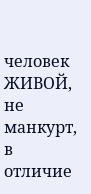человек ЖИВОЙ, не манкурт, в отличие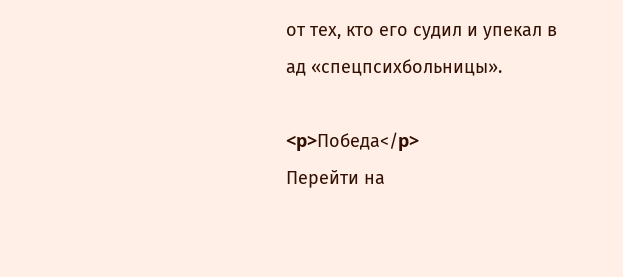от тех, кто его судил и упекал в ад «спецпсихбольницы».

<p>Победа</p>
Перейти на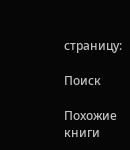страницу:

Поиск

Похожие книги